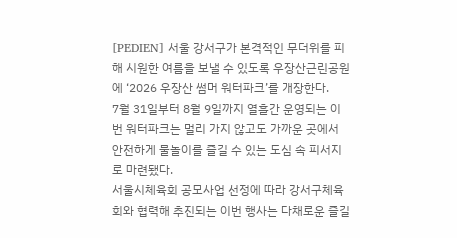[PEDIEN] 서울 강서구가 본격적인 무더위를 피해 시원한 여름을 보낼 수 있도록 우장산근린공원에 ‘2026 우장산 썸머 워터파크’를 개장한다.
7월 31일부터 8월 9일까지 열흘간 운영되는 이번 워터파크는 멀리 가지 않고도 가까운 곳에서 안전하게 물놀이를 즐길 수 있는 도심 속 피서지로 마련됐다.
서울시체육회 공모사업 선정에 따라 강서구체육회와 협력해 추진되는 이번 행사는 다채로운 즐길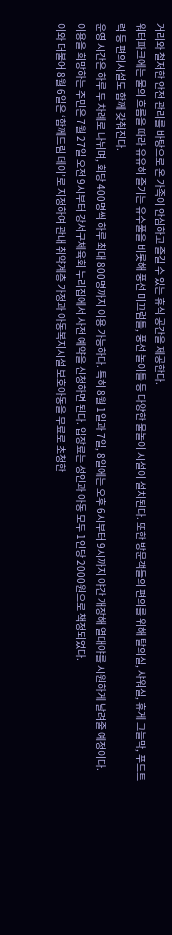거리와 철저한 안전 관리를 바탕으로 온 가족이 안심하고 즐길 수 있는 휴식 공간을 제공한다.
워터파크에는 물의 흐름을 따라 유유히 즐기는 유수풀을 비롯해 풍선 미끄럼틀, 풍선 놀이틀 등 다양한 물놀이 시설이 설치된다. 또한 방문객들의 편의를 위해 탈의실, 샤워실, 휴게 그늘막, 푸드트럭 등 편의시설도 함께 갖춰진다.
운영 시간은 하루 두 차례로 나뉘며, 회당 400명씩 하루 최대 800명까지 이용 가능하다. 특히 8월 1일과 7일, 8일에는 오후 6시부터 9시까지 야간 개장해 열대야를 시원하게 날려줄 예정이다.
이용을 희망하는 주민은 7월 27일 오전 9시부터 강서구체육회 누리집에서 사전 예약을 신청하면 된다. 입장료는 성인과 아동 모두 1인당 2000원으로 책정되었다.
이와 더불어 8월 6일은 ‘함께드림 데이’로 지정하여 관내 취약계층 가정과 아동복지시설 보호아동을 무료로 초청한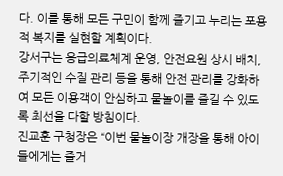다. 이를 통해 모든 구민이 함께 즐기고 누리는 포용적 복지를 실현할 계획이다.
강서구는 응급의료체계 운영, 안전요원 상시 배치, 주기적인 수질 관리 등을 통해 안전 관리를 강화하여 모든 이용객이 안심하고 물놀이를 즐길 수 있도록 최선을 다할 방침이다.
진교훈 구청장은 “이번 물놀이장 개장을 통해 아이들에게는 즐거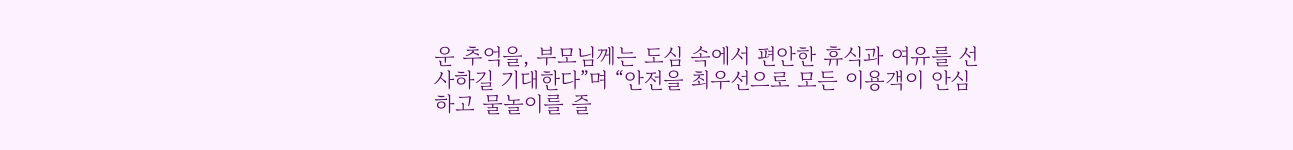운 추억을, 부모님께는 도심 속에서 편안한 휴식과 여유를 선사하길 기대한다”며 “안전을 최우선으로 모든 이용객이 안심하고 물놀이를 즐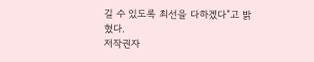길 수 있도록 최선을 다하겠다”고 밝혔다.
저작권자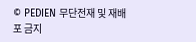© PEDIEN 무단전재 및 재배포 금지